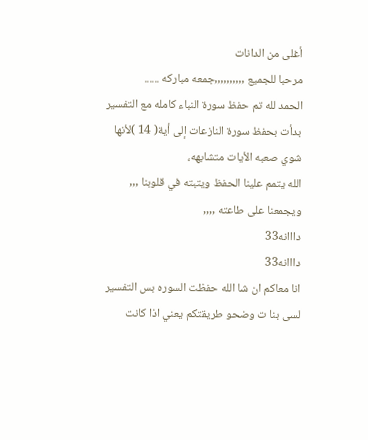أغلى من الدانات
مرحبا للجميع ,,,,,,,,,,جمعه مباركه ......
الحمد لله تم حفظ سورة النباء كامله مع التفسير
بدأت بحفظ سورة النازعات إلى أية( 14 )لأنها شوي صعبه الأيات متشابهه،
الله يتمم علينا الحفظ ويتبته في قلوبنا ,,, ويجمعنا على طاعته ,,,,
دااانه33
دااانه33
انا معاكم ان شا الله حفظت السوره بس التفسير لسى بنا ت وضحو طريقتكم يعني اذا كانت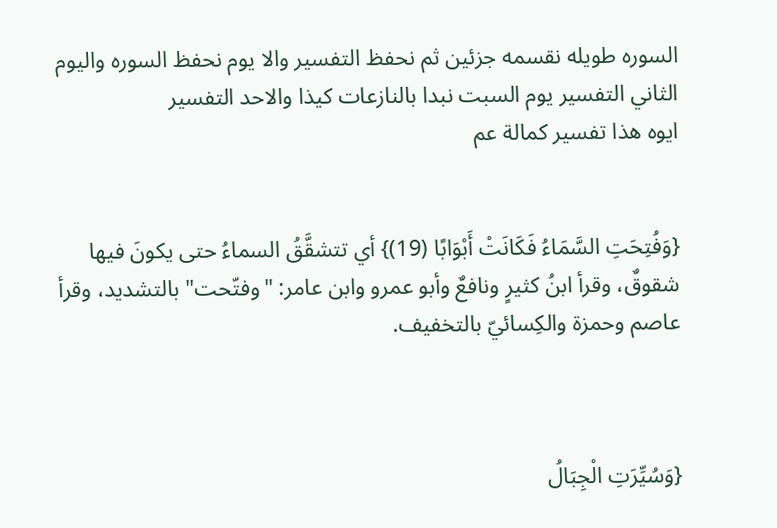السوره طويله نقسمه جزئين ثم نحفظ التفسير والا يوم نحفظ السوره واليوم الثاني التفسير يوم السبت نبدا بالنازعات كيذا والاحد التفسير
ايوه هذا تفسير كمالة عم


{وَفُتِحَتِ السَّمَاءُ فَكَانَتْ أَبْوَابًا (19)} أي تتشقَّقُ السماءُ حتى يكونَ فيها شقوقٌ، وقرأ ابنُ كثيرٍ ونافعٌ وأبو عمرو وابن عامر: "وفتّحت" بالتشديد، وقرأ عاصم وحمزة والكِسائيّ بالتخفيف.



{وَسُيِّرَتِ الْجِبَالُ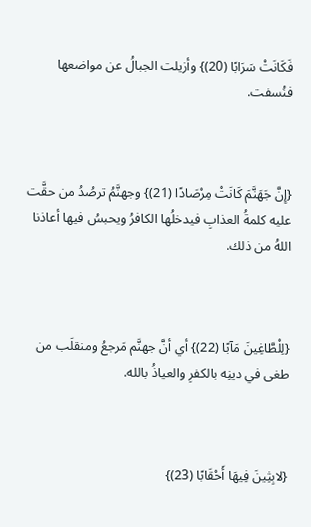فَكَانَتْ سَرَابًا (20)} وأزيلت الجبالُ عن مواضعها فنُسفت.



{إِنَّ جَهَنَّمَ كَانَتْ مِرْصَادًا (21)} وجهنَّمُ ترصُدُ من حقَّت عليه كلمةُ العذابِ فيدخلُها الكافرُ ويحبسُ فيها أعاذنا اللهُ من ذلك.



{لِلْطَّاغِينَ مَآبًا (22)} أي أنَّ جهنَّم مَرجعُ ومنقلَب من طغى في دينِه بالكفرِ والعياذُ بالله.



{لابِثِينَ فِيهَا أَحْقَابًا (23)}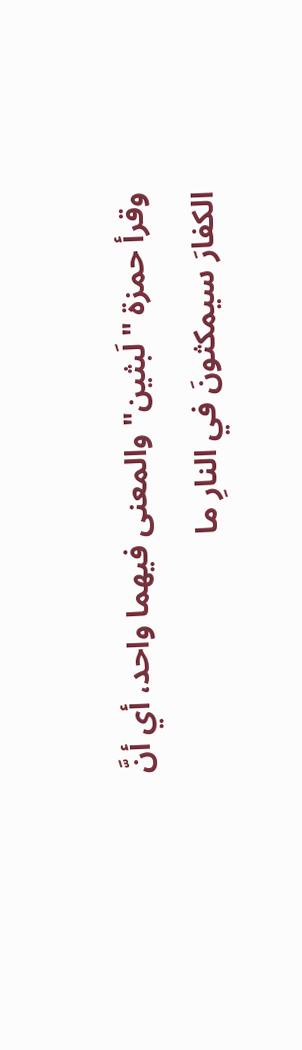وقرأ حمزة "لَبثين" والمعنى فيهما واحد، أي أنَّ الكفارَ سيمكثونَ في النارِ ما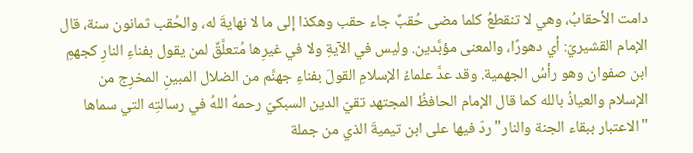دامت الأحقابُ، وهي لا تنقطعُ كلما مضى حُقبٌ جاء حقب وهكذا إلى ما لا نهايةَ له، والحُقب ثمانون سنة، قال الإمام القشيريّ: أي دهورًا، والمعنى مؤبَّدين. وليس في الآيةِ ولا في غيرِها مُتعلَّقٌ لمن يقول بفناءِ النارِ كجهمِ ابن صفوان وهو رأسُ الجهمية. وقد عدَّ علماءُ الإسلامِ القولَ بفناءِ جهنَّم من الضلال المبينِ المخرِج من الإسلام والعياذُ بالله كما قال الإمام الحافظُ المجتهد تقيّ الدين السبكيّ رحمهُ اللهُ في رسالتِه التي سماها "الاعتبار ببقاء الجنة والنار" ردّ فيها على ابن تيميةَ الذي من جملة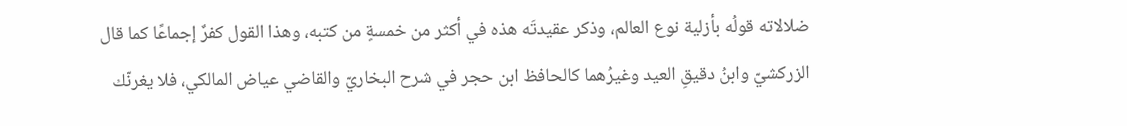ضلالاته قولُه بأزلية نوع العالم، وذكر عقيدتَه هذه في أكثر من خمسةٍ من كتبه، وهذا القول كفرٌ إجماعًا كما قال الزركشيّ وابنُ دقيقِ العيد وغيرُهما كالحافظ ابن حجر في شرح البخاريّ والقاضي عياض المالكي، فلا يغرنّك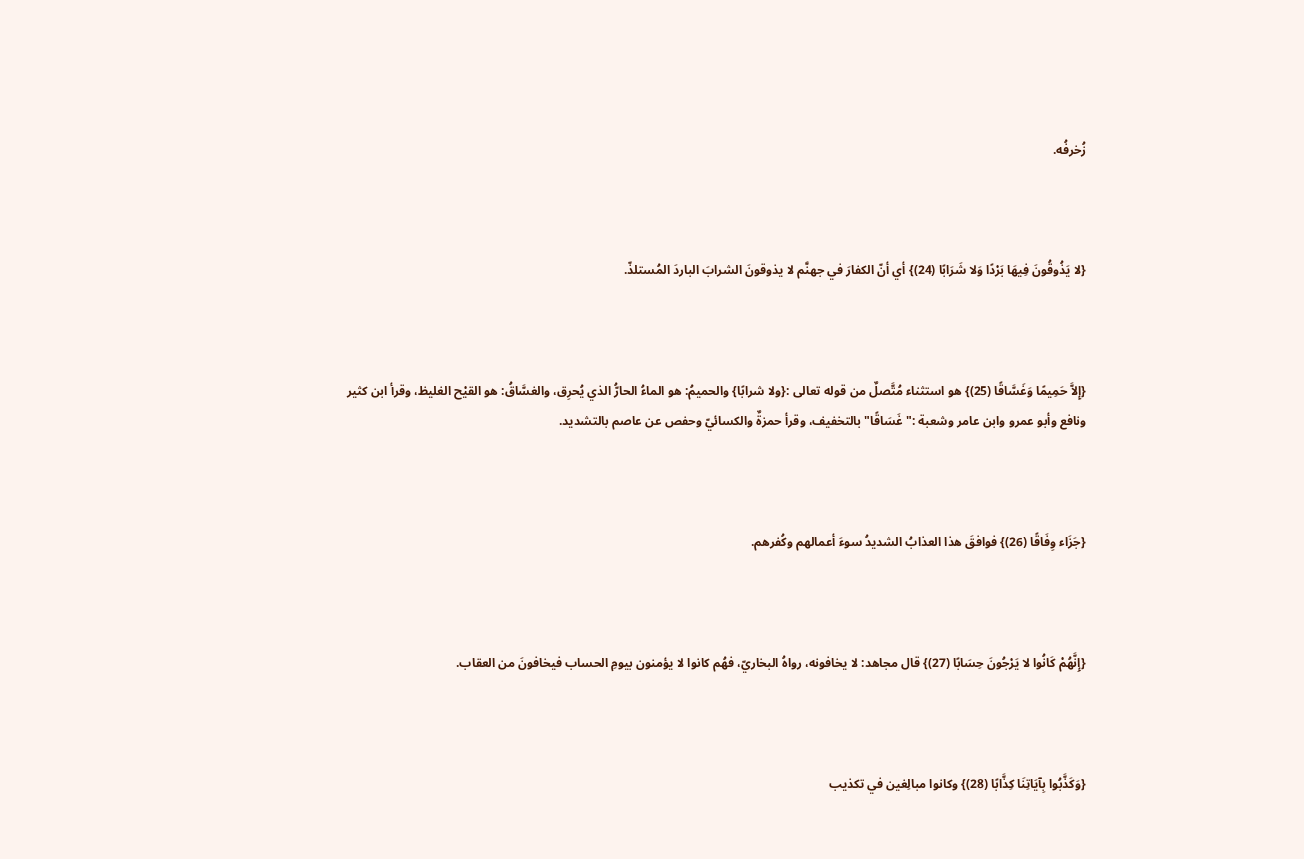زُخرفُه.



{لا يَذُوقُونَ فِيهَا بَرْدًا وَلا شَرَابًا (24)} أي أنّ الكفارَ في جهنَّم لا يذوقونَ الشرابَ الباردَ المُستلذّ.



{إِلاَّ حَمِيمًا وَغَسَّاقًا (25)} هو استثناء مُتَّصلٌ من قوله تعالى :{ولا شرابًا} والحميمُ: هو الماءُ الحارُّ الذي يُحرِق، والغسَّاقُ: هو القيْح الغليظ، وقرأ ابن كثير ونافع وأبو عمرو وابن عامر وشعبة :"غَسَاقًا" بالتخفيف، وقرأ حمزةٌ والكسائيّ وحفص عن عاصم بالتشديد.



{جَزَاء وِفَاقًا (26)} فوافقَ هذا العذابُ الشديدُ سوءَ أعمالهم وكُفرهم.



{إِنَّهُمْ كَانُوا لا يَرْجُونَ حِسَابًا (27)} قال مجاهد: لا يخافونه، رواهُ البخاريّ، فهُم كانوا لا يؤمنون بيومِ الحساب فيخافونَ من العقاب.



{وَكَذَّبُوا بِآيَاتِنَا كِذَّابًا (28)} وكانوا مبالِغين في تكذيب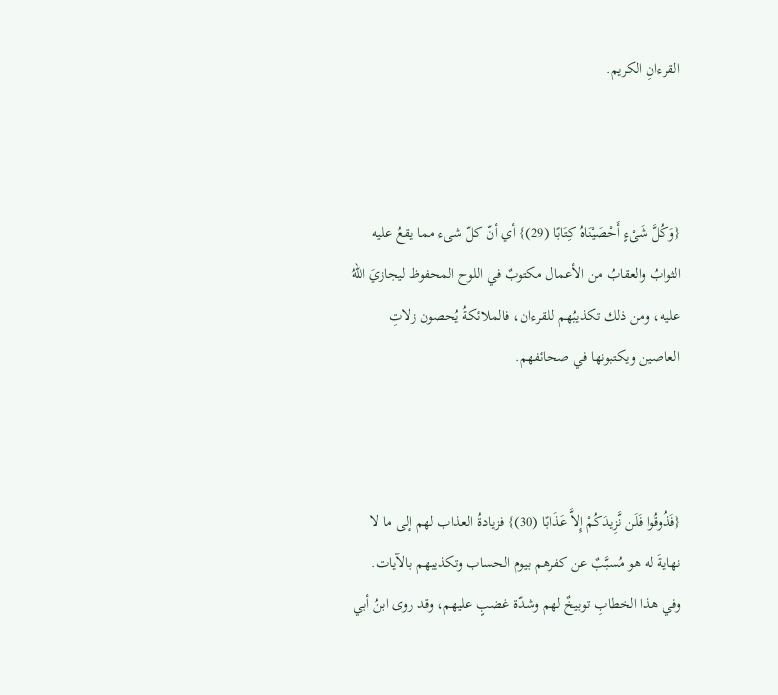القرءانِ الكريم.



{وَكُلَّ شَىْءٍ أَحْصَيْنَاهُ كِتَابًا (29)} أي أنّ كلّ شىء مما يقعُ عليه الثوابُ والعقابُ من الأعمال مكتوبٌ في اللوح المحفوظ ليجازيَ اللهُ عليه، ومن ذلك تكذيبُهم للقرءان، فالملائكةُ يُحصون زلاتِ العاصين ويكتبونها في صحائفهم.



{فَذُوقُوا فَلَن نَّزِيدَكُمْ إِلاَّ عَذَابًا (30)} فزيادةُ العذاب لهم إلى ما لا نهايةَ له هو مُسبَّبٌ عن كفرهم بيوم الحساب وتكذيبهم بالآيات. وفي هذا الخطابِ توبيخٌ لهم وشدّة غضبٍ عليهم، وقد روى ابنُ أبي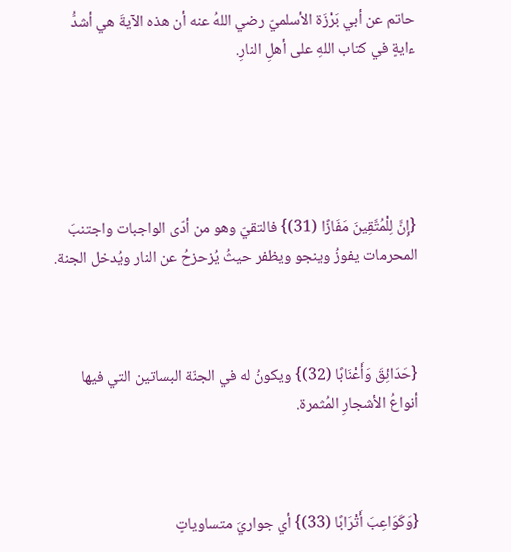حاتم عن أبي بَرْزَة الأسلميّ رضي اللهُ عنه أن هذه الآيةَ هي أشدُّ ءايةٍ في كتاب اللهِ على أهلِ النارِ.





{إِنَّ لِلْمُتَّقِينَ مَفَازًا (31)} فالتقيّ وهو من أدّى الواجبات واجتنبَ المحرمات يفوزُ وينجو ويظفر حيثُ يُزحزحُ عن النار ويُدخل الجنة.



{حَدَائِقَ وَأَعْنَابًا (32)} ويكونُ له في الجنّة البساتين التي فيها أنواعُ الأشجارِ المُثمرة.



{وَكَوَاعِبَ أَتْرَابًا (33)} أي جواريَ متساوياتٍ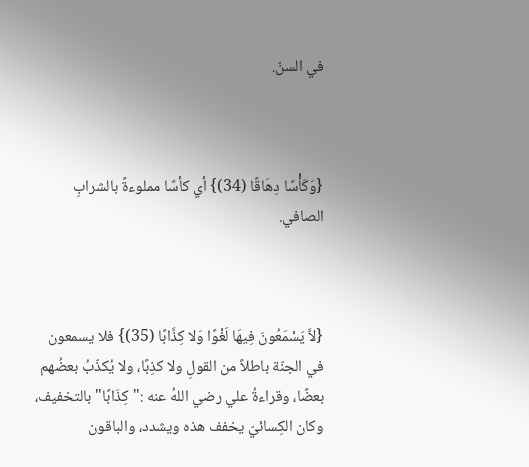في السنّ.



{وَكَأْسًا دِهَاقًا (34)} أي كأسًا مملوءةً بالشرابِ الصافي.



{لاَّ يَسْمَعُونَ فِيهَا لَغْوًا وَلا كِذَّابًا (35)} فلا يسمعون في الجنّة باطلاً من القولِ ولا كذِبًا، ولا يُكذّبُ بعضُهم بعضًا، وقراءةُ علي رضي اللهُ عنه :"كِذَابًا" بالتخفيف، وكان الكِسائيّ يخفف هذه ويشدد، والباقون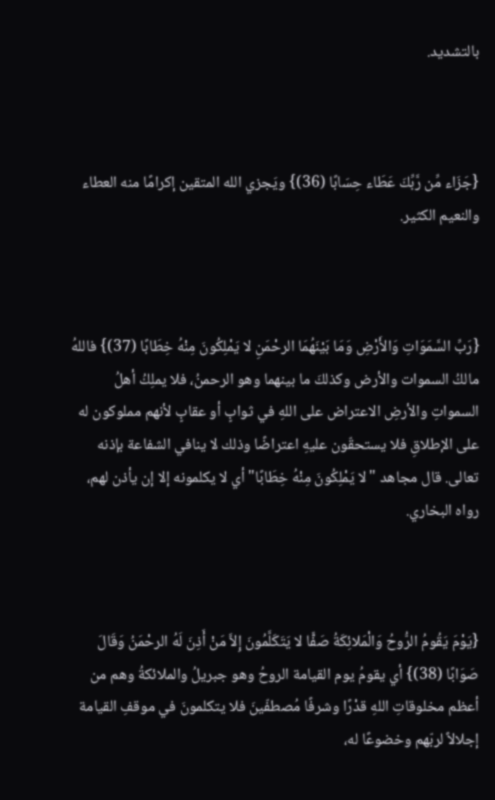بالتشديد.



{جَزَاء مِّن رَّبِّكَ عَطَاء حِسَابًا (36)} ويَجزي الله المتقين إكرامًا منه العطاء والنعيم الكثير.



{رَبِّ السَّمَوَاتِ وَالأَرْضِ وَمَا بَيْنَهُمَا الرحْمَنِ لا يَمْلِكُونَ مِنْهُ خِطَابًا (37)} فاللهُ مالكُ السموات والأرض وكذلكَ ما بينهما وهو الرحمنُ، فلا يملِكُ أهلُ السمواتِ والأرضِ الاعتراض على اللهِ في ثوابٍ أو عقابٍ لأنهم مملوكون له على الإطلاقِ فلا يستحقّون عليهِ اعتراضًا وذلك لا ينافي الشفاعة بإذنه تعالى. قال مجاهد "لا يَمْلِكُونَ مِنْهُ خِطَابًا" أي لا يكلمونه إلا إن يأذن لهم، رواه البخاري.



{يَوْمَ يَقُومُ الرُّوحُ وَالْمَلائِكَةُ صَفًّا لا يَتَكَلَّمُونَ إِلاَّ مَنْ أَذِنَ لَهُ الرحْمَنُ وَقَالَ صَوَابًا (38)} أي يقومُ يوم القيامة الروحُ وهو جبريلُ والملائكةُ وهم من أعظم مخلوقاتِ اللهِ قدْرًا وشرفًا مُصطفّينَ فلا يتكلمونَ في موقفِ القيامة إجلالاً لربّهم وخضوعًا له،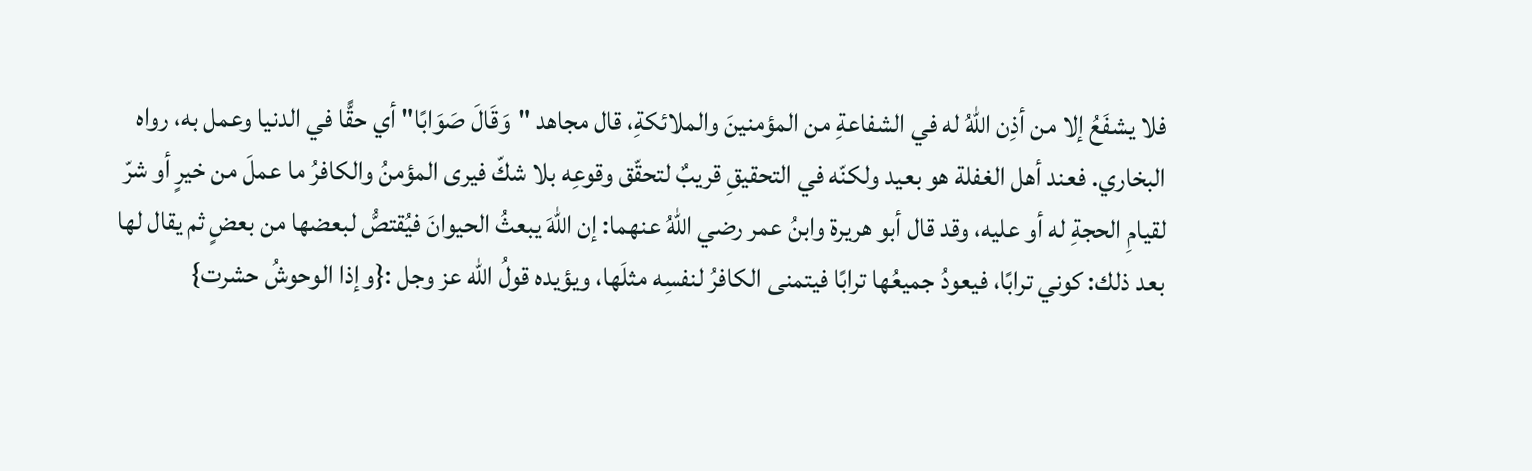فلا يشفَعُ إلا من أذِن اللهُ له في الشفاعةِ من المؤمنينَ والملائكةِ، قال مجاهد "وَقَالَ صَوَابًا" أي حقًّا في الدنيا وعمل به، رواه البخاري. فعند أهل الغفلة هو بعيد ولكنّه في التحقيقِ قريبٌ لتحقّق وقوعِه بلا شكّ فيرى المؤمنُ والكافرُ ما عملَ من خيرٍ أو شرّ لقيامِ الحجةِ له أو عليه، وقد قال أبو هريرة وابنُ عمر رضي اللهُ عنهما: إن اللهَ يبعثُ الحيوانَ فيُقتصُّ لبعضها من بعضٍ ثم يقال لها بعد ذلك: كوني ترابًا، فيعودُ جميعُها ترابًا فيتمنى الكافرُ لنفسِه مثلَها، ويؤيده قولُ الله عز وجل :{وإذا الوحوشُ حشرت}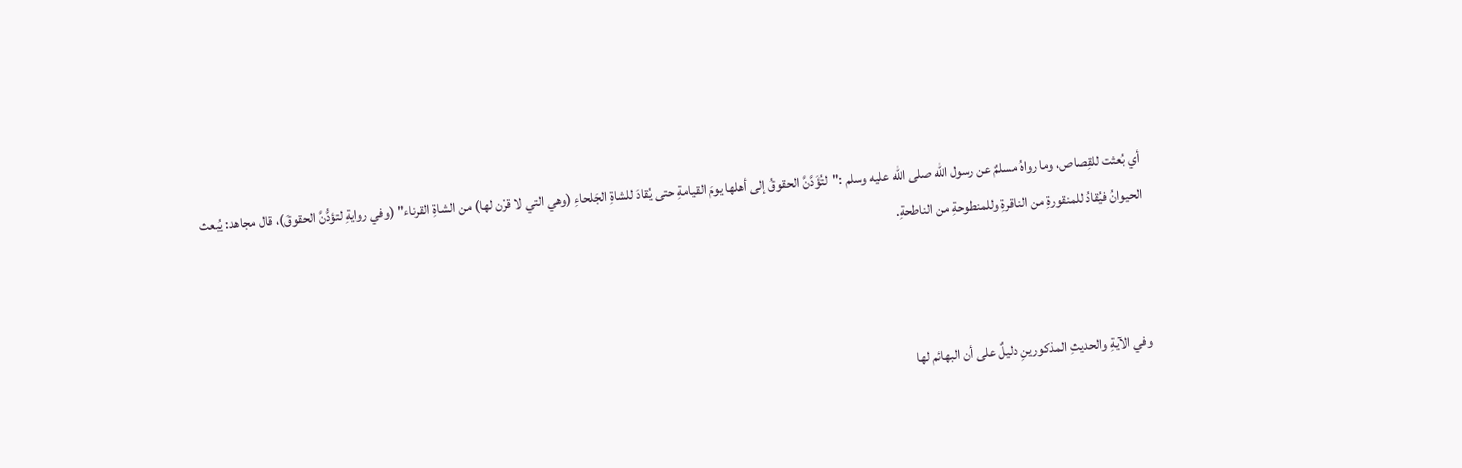أي بُعثت للقِصاص، وما رواهُ مسلمٌ عن رسول الله صلى الله عليه وسلم :"لتُؤَدَّنَّ الحقوقُ إلى أهلها يومَ القيامةِ حتى يُقادَ للشاةِ الجَلحاءِ (وهي التي لا قرْن لها) من الشاةِ القرناء" (وفي روايةِ لتؤدُّنَّ الحقوقَ)، قال مجاهد: يُبعث الحيوانُ فيُقادُ للمنقورةِ من الناقرةِ وللمنطوحةِ من الناطحةِ.



وفي الآيةِ والحديثِ المذكورينِ دليلٌ على أن البهائم لها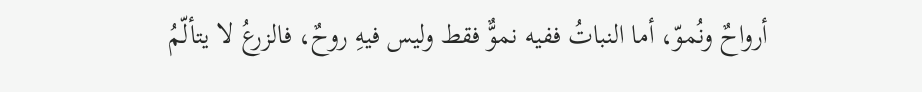أرواحٌ ونُموّ، أما النباتُ ففيه نموٌّ فقط وليس فيهِ روحٌ، فالزرعُ لا يتألّمُ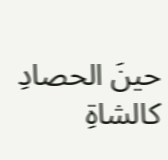حينَ الحصادِ كالشاةِ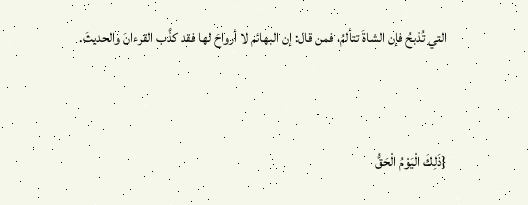التي تُذبحُ فإن الشاةَ تتألمُ، فمن قال: إن البهائم لا أرواحَ لها فقد كذَّب القرءانَ والحديثَ.



{ذَلِكَ الْيَوْمُ الْحَقُّ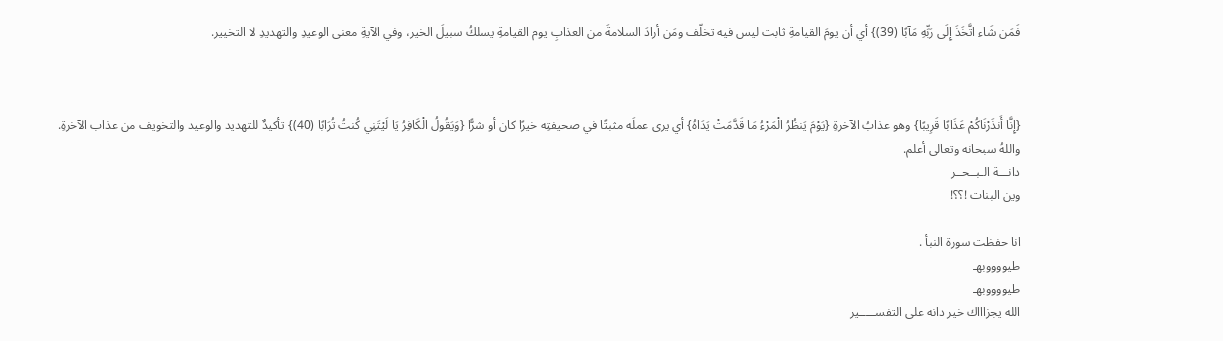فَمَن شَاء اتَّخَذَ إِلَى رَبِّهِ مَآبًا (39)} أي أن يومَ القيامةِ ثابت ليس فيه تخلّف ومَن أرادَ السلامةَ من العذابِ يوم القيامةِ يسلكُ سبيلَ الخير، وفي الآيةِ معنى الوعيدِ والتهديدِ لا التخيير.



{إِنَّا أَنذَرْنَاكُمْ عَذَابًا قَرِيبًا} وهو عذابُ الآخرةِ {يَوْمَ يَنظُرُ الْمَرْءُ مَا قَدَّمَتْ يَدَاهُ} أي يرى عملَه مثبتًا في صحيفتِه خيرًا كان أو شرًّا {وَيَقُولُ الْكَافِرُ يَا لَيْتَنِي كُنتُ تُرَابًا (40)} تأكيدٌ للتهديد والوعيد والتخويف من عذاب الآخرةِ. واللهُ سبحانه وتعالى أعلم.
دانـــة الـبــحــر
وين البنات !؟؟!

انا حفظت سورة النبأ .
طيووووبهـ
طيووووبهـ
الله يجزاااك خير دانه على التفســـــير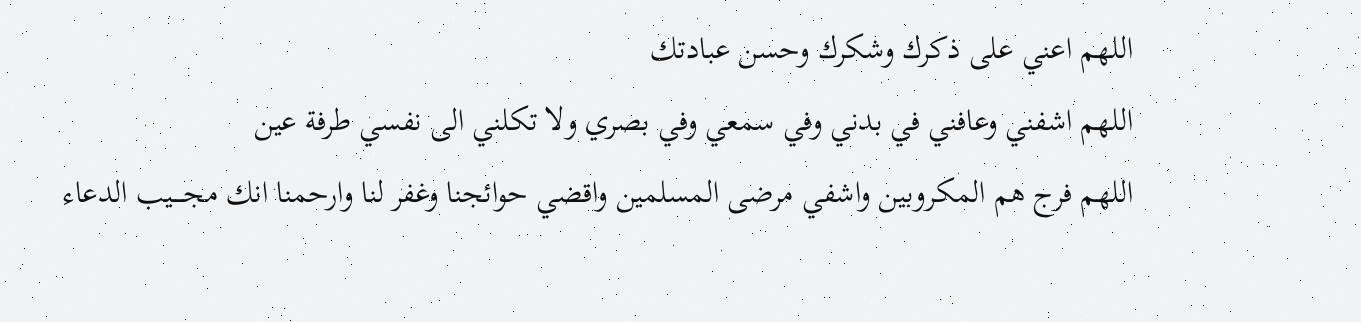اللهم اعني على ذكرك وشكرك وحسن عبادتك
اللهم اشفني وعافني في بدني وفي سمعي وفي بصري ولا تكلني الى نفسي طرفة عين
اللهم فرج هم المكروبين واشفي مرضى المسلمين واقضي حوائجنا وغفر لنا وارحمنا انك مجــــيب الدعاء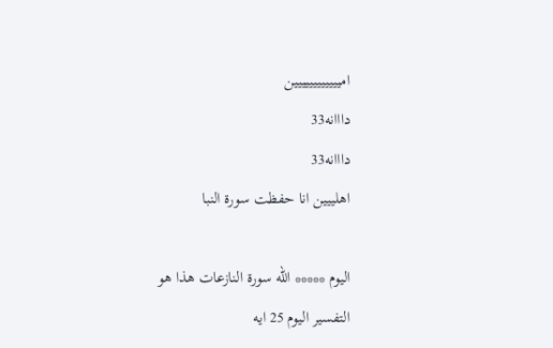اميييييييييييين
دااانه33
دااانه33
اهلييين انا حفظت سورة النبا

اليوم ***** الله سورة النازعات هذا هو التفسير اليوم 25 ايه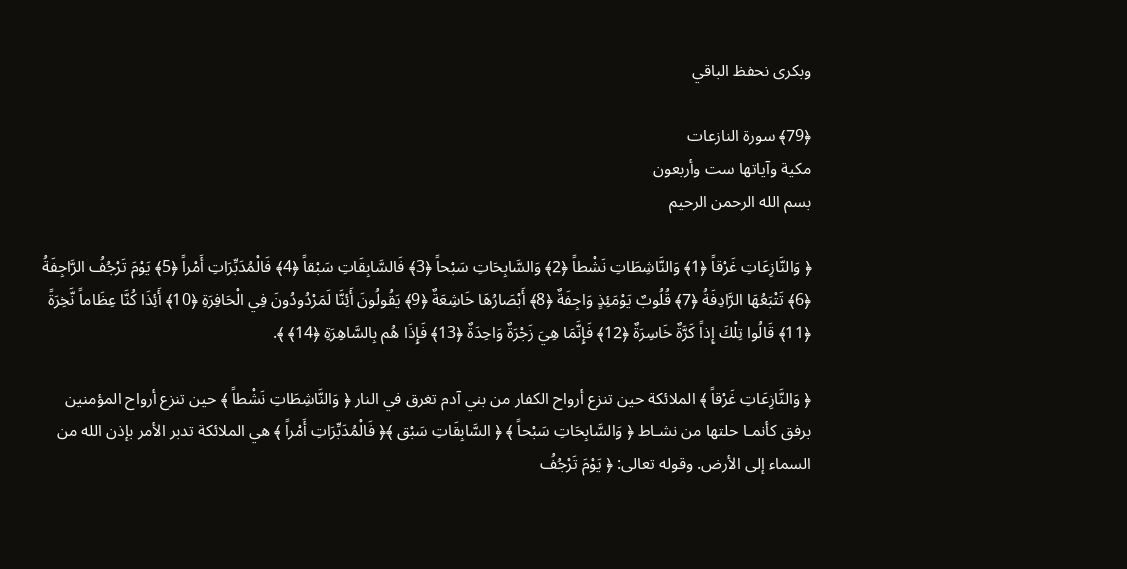وبكرى نحفظ الباقي

﴿79﴾ سورة النازعات
مكية وآياتها ست وأربعون
بسم الله الرحمن الرحيم

﴿ وَالنَّازِعَاتِ غَرْقاً ﴿1﴾ وَالنَّاشِطَاتِ نَشْطاً ﴿2﴾ وَالسَّابِحَاتِ سَبْحاً ﴿3﴾ فَالسَّابِقَاتِ سَبْقاً ﴿4﴾ فَالْمُدَبِّرَاتِ أَمْراً ﴿5﴾ يَوْمَ تَرْجُفُ الرَّاجِفَةُ ﴿6﴾ تَتْبَعُهَا الرَّادِفَةُ ﴿7﴾ قُلُوبٌ يَوْمَئِذٍ وَاجِفَةٌ ﴿8﴾ أَبْصَارُهَا خَاشِعَةٌ ﴿9﴾ يَقُولُونَ أَئِنَّا لَمَرْدُودُونَ فِي الْحَافِرَةِ ﴿10﴾ أَئِذَا كُنَّا عِظَاماً نَّخِرَةً ﴿11﴾ قَالُوا تِلْكَ إِذاً كَرَّةٌ خَاسِرَةٌ ﴿12﴾ فَإِنَّمَا هِيَ زَجْرَةٌ وَاحِدَةٌ ﴿13﴾ فَإِذَا هُم بِالسَّاهِرَةِ ﴿14﴾ ﴾.

﴿ وَالنَّازِعَاتِ غَرْقاً ﴾ الملائكة حين تنزع أرواح الكفار من بني آدم تغرق في النار ﴿ وَالنَّاشِطَاتِ نَشْطاً ﴾ حين تنزع أرواح المؤمنين برفق كأنمـا حلتها من نشـاط ﴿ وَالسَّابِحَاتِ سَبْحاً ﴾ ﴿ السَّابِقَاتِ سَبْق ﴾﴿ فَالْمُدَبِّرَاتِ أَمْراً ﴾ هي الملائكة تدبر الأمر بإذن الله من السماء إلى الأرض. وقوله تعالى: ﴿ يَوْمَ تَرْجُفُ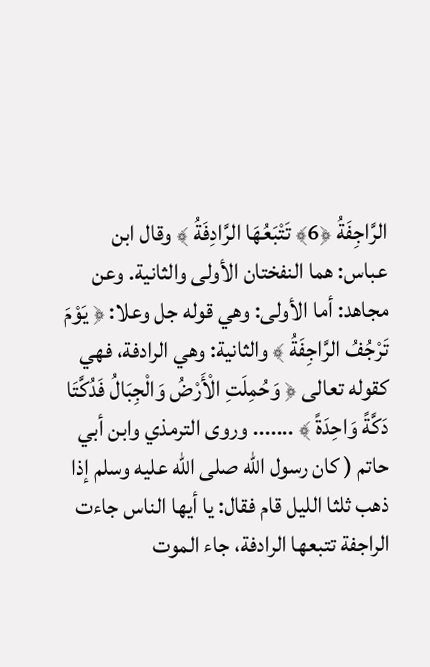الرَّاجِفَةُ ﴿6﴾ تَتْبَعُهَا الرَّادِفَةُ ﴾ وقال ابن عباس: هما النفختان الأولى والثانية. وعن مجاهد: أما الأولى: وهي قوله جل وعلا: ﴿ يَوْمَ تَرْجُفُ الرَّاجِفَةُ ﴾ والثانية: وهي الرادفة، فهي كقوله تعالى ﴿ وَحُمِلَتِ الْأَرْضُ وَالْجِبَالُ فَدُكَّتَا دَكَّةً وَاحِدَةً ﴾ ....... وروى الترمذي وابن أبي حاتم ( كان رسول الله صلى الله عليه وسلم إذا ذهب ثلثا الليل قام فقال: يا أيها الناس جاءت الراجفة تتبعها الرادفة، جاء الموت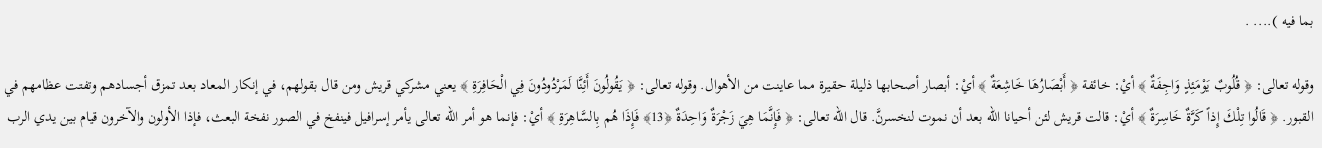بما فيه ).... .

وقوله تعالى: ﴿ قُلُوبٌ يَوْمَئِذٍ وَاجِفَةٌ ﴾ أيْ: خائفة ﴿ أَبْصَارُهَا خَاشِعَةٌ ﴾ أيْ: أبصار أصحابها ذليلة حقيرة مما عاينت من الأهوال. وقوله تعالى: ﴿ يَقُولُونَ أَئِنَّا لَمَرْدُودُونَ فِي الْحَافِرَةِ ﴾ يعني مشركي قريش ومن قال بقولهم، في إنكار المعاد بعد تمزق أجسادهم وتفتت عظامهم في القبور. ﴿ قَالُوا تِلْكَ إِذاً كَرَّةٌ خَاسِرَةٌ ﴾ أيْ: قالت قريش لئن أحيانا الله بعد أن نموت لنخسرنَّ. قال الله تعالى: ﴿ فَإِنَّمَا هِيَ زَجْرَةٌ وَاحِدَةٌ ﴿13﴾ فَإِذَا هُم بِالسَّاهِرَةِ ﴾ أيْ: فإنما هو أمر الله تعالى يأمر إسرافيل فينفخ في الصور نفخة البعث، فإذا الأولون والآخرون قيام بين يدي الرب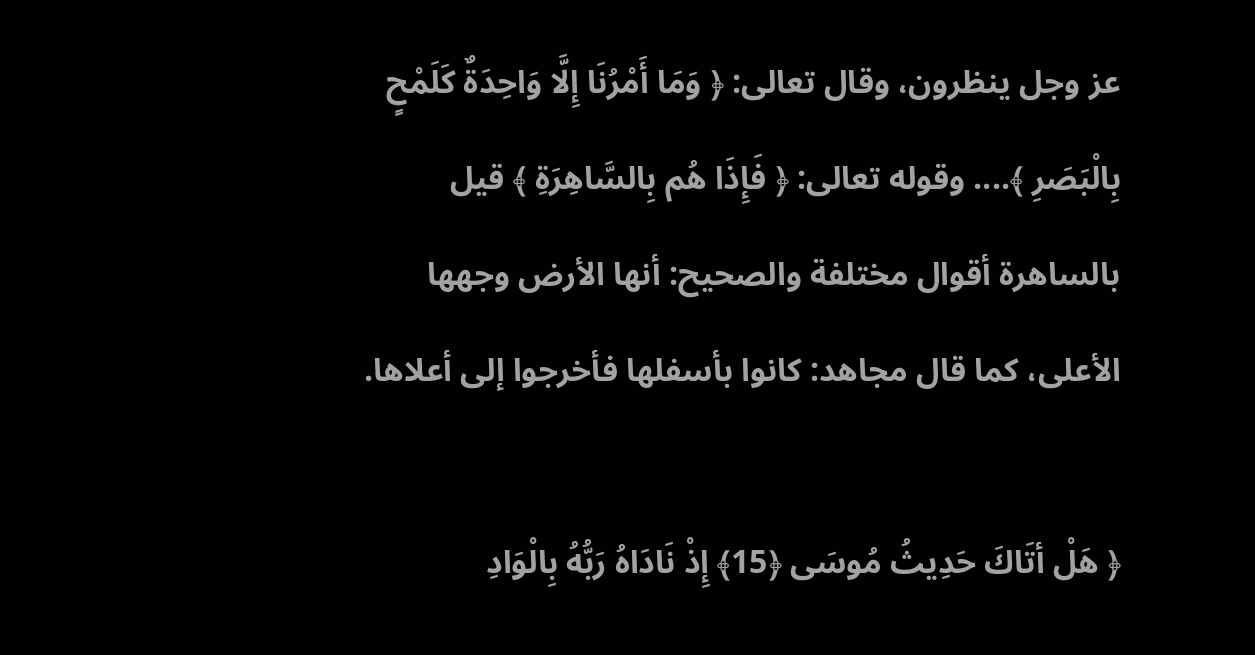عز وجل ينظرون، وقال تعالى: ﴿ وَمَا أَمْرُنَا إِلَّا وَاحِدَةٌ كَلَمْحٍ بِالْبَصَرِ ﴾.... وقوله تعالى: ﴿ فَإِذَا هُم بِالسَّاهِرَةِ ﴾ قيل بالساهرة أقوال مختلفة والصحيح: أنها الأرض وجهها الأعلى، كما قال مجاهد: كانوا بأسفلها فأخرجوا إلى أعلاها.

﴿ هَلْ أتَاكَ حَدِيثُ مُوسَى ﴿15﴾ إِذْ نَادَاهُ رَبُّهُ بِالْوَادِ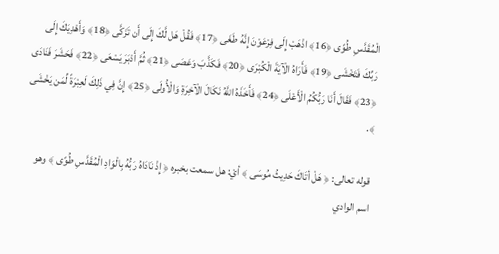الْمُقَدَّسِ طُوًى ﴿16﴾ اذْهَبْ إِلَى فِرْعَوْنَ إِنَّهُ طَغَى ﴿17﴾ فَقُلْ هَل لَّكَ إِلَى أَن تَزَكَّى ﴿18﴾ وَأَهْدِيَكَ إِلَى رَبِّكَ فَتَخْشَى ﴿19﴾ فَأَرَاهُ الْآيَةَ الْكُبْرَى ﴿20﴾ فَكَذَّبَ وَعَصَى ﴿21﴾ ثُمَّ أَدْبَرَ يَسْعَى ﴿22﴾ فَحَشَرَ فَنَادَى ﴿23﴾ فَقَالَ أَنَا رَبُّكُمُ الْأَعْلَى ﴿24﴾ فَأَخَذَهُ اللَّهُ نَكَالَ الْآخِرَةِ وَالْأُولَى ﴿25﴾ إِنَّ فِي ذَلِكَ لَعِبْرَةً لِّمَن يَخْشَى ﴾.

قوله تعالى: ﴿ هَلْ أتَاكَ حَدِيثُ مُوسَى ﴾ أيْ: هل سمعت بخبره ﴿ إِذْ نَادَاهُ رَبُّهُ بِالْوَادِ الْمُقَدَّسِ طُوًى ﴾ وهو اسم الوادي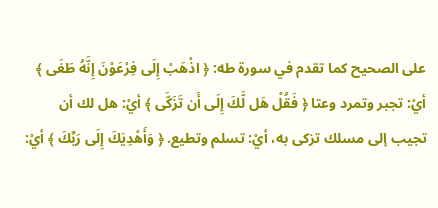على الصحيح كما تقدم في سورة طه: ﴿ اذْهَبْ إِلَى فِرْعَوْنَ إِنَّهُ طَغَى ﴾ أيْ: تجبر وتمرد وعتا ﴿ فَقُلْ هَل لَّكَ إِلَى أَن تَزَكَّى ﴾ أيْ: هل لك أن تجيب إلى مسلك تزكى به، أيْ: تسلم وتطيع. ﴿ وَأَهْدِيَكَ إِلَى رَبِّكَ ﴾ أيْ: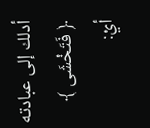أدلك إلى عبادته ﴿ فَتَخْشَى ﴾ أيْ: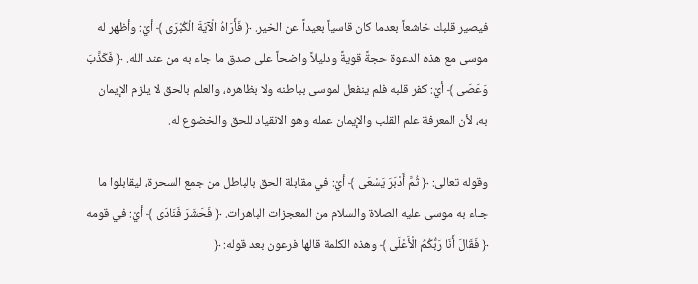فيصير قلبك خاشعاً بعدما كان قاسياً بعيداً عن الخير. ﴿ فَأَرَاهُ الْآيَةَ الْكُبْرَى ﴾ أيْ: وأظهر له موسى مع هذه الدعوة حجةً قويةً ودليلاً واضحاً على صدق ما جاء به من عند الله. ﴿ فَكَذَّبَ وَعَصَى ﴾ أيْ: كفر قلبه فلم ينفعل لموسى بباطنه ولا بظاهره، والعلم بالحق لا يلزم الإيمان به، لأن المعرفة علم القلب والإيمان عمله وهو الانقياد للحق والخضوع له.

وقوله تعالى: ﴿ ثُمَّ أَدْبَرَ يَسْعَى ﴾ أيْ: في مقابلة الحق بالباطل من جمع السحرة، ليقابلوا ما جـاء به موسى عليه الصلاة والسلام من المعجزات الباهرات. ﴿ فَحَشَرَ فَنَادَى ﴾ أيْ: في قومه ﴿ فَقَالَ أَنَا رَبُّكُمُ الْأَعْلَى ﴾ وهذه الكلمة قالها فرعون بعد قوله: ﴿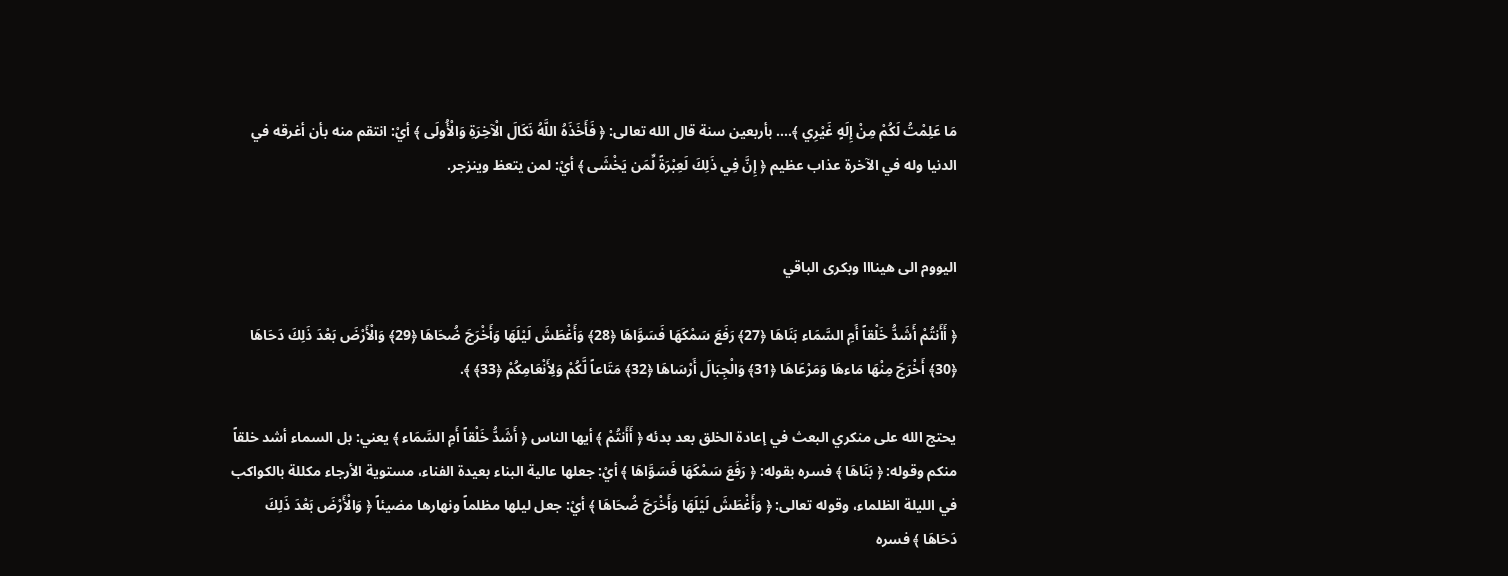مَا عَلِمْتُ لَكُمْ مِنْ إِلَهٍ غَيْرِي ﴾.... بأربعين سنة قال الله تعالى: ﴿ فَأَخَذَهُ اللَّهُ نَكَالَ الْآخِرَةِ وَالْأُولَى ﴾ أيْ: انتقم منه بأن أغرقه في الدنيا وله في الآخرة عذاب عظيم ﴿ إِنَّ فِي ذَلِكَ لَعِبْرَةً لِّمَن يَخْشَى ﴾ أيْ: لمن يتعظ وينزجر.


اليووم الى هينااا وبكرى الباقي

﴿ أَأَنتُمْ أَشَدُّ خَلْقاً أَمِ السَّمَاء بَنَاهَا ﴿27﴾ رَفَعَ سَمْكَهَا فَسَوَّاهَا ﴿28﴾ وَأَغْطَشَ لَيْلَهَا وَأَخْرَجَ ضُحَاهَا ﴿29﴾ وَالْأَرْضَ بَعْدَ ذَلِكَ دَحَاهَا ﴿30﴾ أَخْرَجَ مِنْهَا مَاءهَا وَمَرْعَاهَا ﴿31﴾ وَالْجِبَالَ أَرْسَاهَا ﴿32﴾ مَتَاعاً لَّكُمْ وَلِأَنْعَامِكُمْ ﴿33﴾ ﴾.

يحتج الله على منكري البعث في إعادة الخلق بعد بدئه ﴿ أَأَنتُمْ ﴾ أيها الناس ﴿ أَشَدُّ خَلْقاً أَمِ السَّمَاء ﴾ يعني: بل السماء أشد خلقاً منكم وقوله: ﴿ بَنَاهَا ﴾ فسره بقوله: ﴿ رَفَعَ سَمْكَهَا فَسَوَّاهَا ﴾ أيْ: جعلها عالية البناء بعيدة الفناء، مستوية الأرجاء مكللة بالكواكب في الليلة الظلماء، وقوله تعالى: ﴿ وَأَغْطَشَ لَيْلَهَا وَأَخْرَجَ ضُحَاهَا ﴾ أيْ: جعل ليلها مظلماً ونهارها مضيئاً ﴿ وَالْأَرْضَ بَعْدَ ذَلِكَ دَحَاهَا ﴾ فسره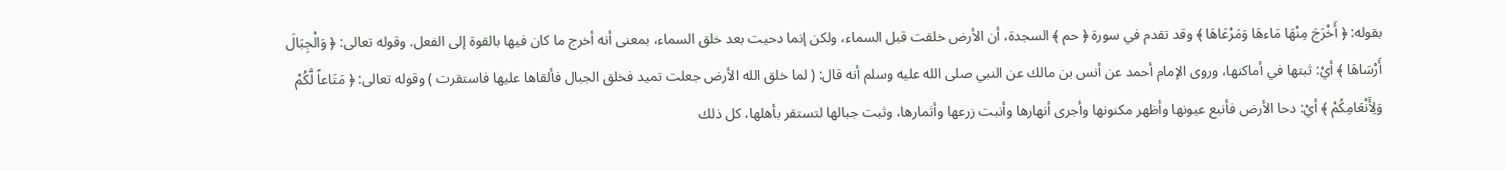بقوله: ﴿ أَخْرَجَ مِنْهَا مَاءهَا وَمَرْعَاهَا ﴾ وقد تقدم في سورة ﴿ حم ﴾ السجدة، أن الأرض خلقت قبل السماء، ولكن إنما دحيت بعد خلق السماء، بمعنى أنه أخرج ما كان فيها بالقوة إلى الفعل. وقوله تعالى: ﴿ وَالْجِبَالَ أَرْسَاهَا ﴾ أيْ: ثبتها في أماكنها، وروى الإمام أحمد عن أنس بن مالك عن النبي صلى الله عليه وسلم أنه قال: ( لما خلق الله الأرض جعلت تميد فخلق الجبال فألقاها عليها فاستقرت ) وقوله تعالى: ﴿ مَتَاعاً لَّكُمْ وَلِأَنْعَامِكُمْ ﴾ أيْ: دحا الأرض فأنبع عيونها وأظهر مكنونها وأجرى أنهارها وأنبت زرعها وأثمارها، وثبت جبالها لتستقر بأهلها، كل ذلك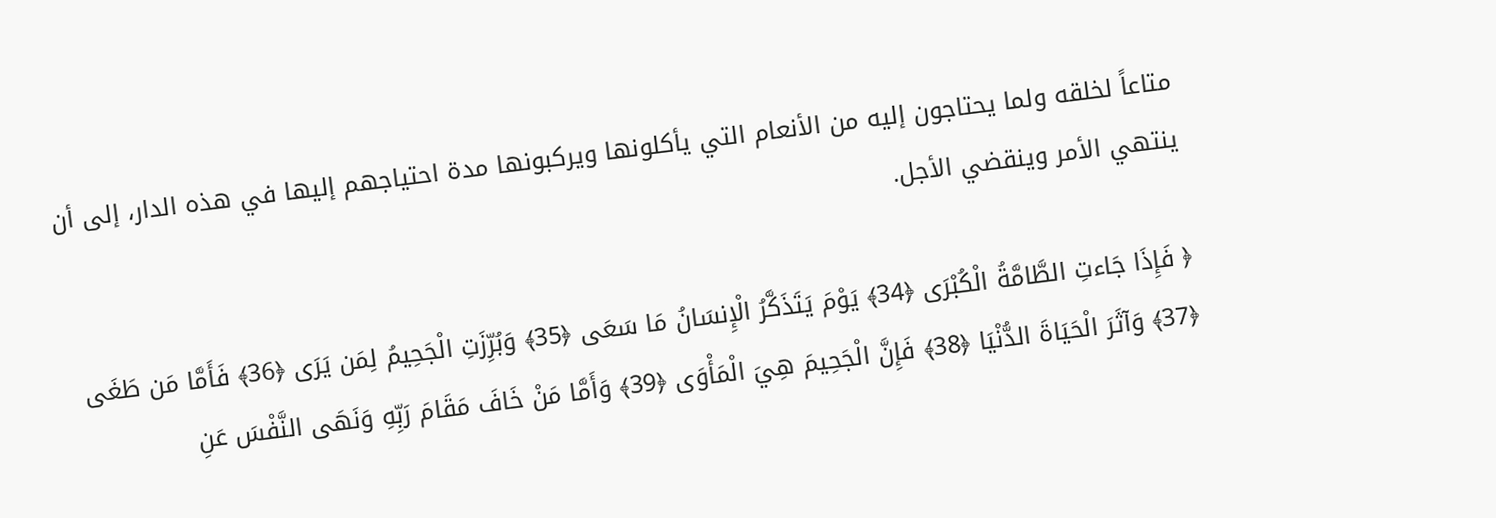متاعاً لخلقه ولما يحتاجون إليه من الأنعام التي يأكلونها ويركبونها مدة احتياجهم إليها في هذه الدار، إلى أن ينتهي الأمر وينقضي الأجل.

﴿ فَإِذَا جَاءتِ الطَّامَّةُ الْكُبْرَى ﴿34﴾ يَوْمَ يَتَذَكَّرُ الْإِنسَانُ مَا سَعَى ﴿35﴾ وَبُرِّزَتِ الْجَحِيمُ لِمَن يَرَى ﴿36﴾ فَأَمَّا مَن طَغَى ﴿37﴾ وَآثَرَ الْحَيَاةَ الدُّنْيَا ﴿38﴾ فَإِنَّ الْجَحِيمَ هِيَ الْمَأْوَى ﴿39﴾ وَأَمَّا مَنْ خَافَ مَقَامَ رَبِّهِ وَنَهَى النَّفْسَ عَنِ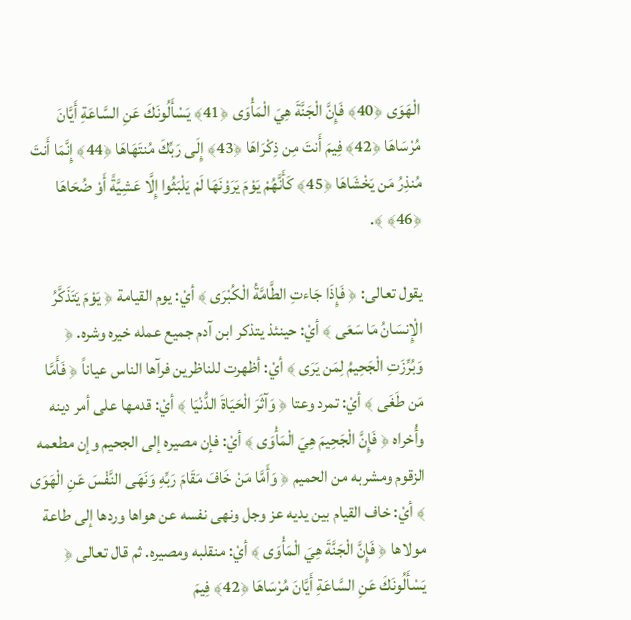الْهَوَى ﴿40﴾ فَإِنَّ الْجَنَّةَ هِيَ الْمَأْوَى ﴿41﴾ يَسْأَلُونَكَ عَنِ السَّاعَةِ أَيَّانَ مُرْسَاهَا ﴿42﴾ فِيمَ أَنتَ مِن ذِكْرَاهَا ﴿43﴾ إِلَى رَبِّكَ مُنتَهَاهَا ﴿44﴾ إِنَّمَا أَنتَ مُنذِرُ مَن يَخْشَاهَا ﴿45﴾ كَأَنَّهُمْ يَوْمَ يَرَوْنَهَا لَمْ يَلْبَثُوا إِلَّا عَشِيَّةً أَوْ ضُحَاهَا ﴿46﴾ ﴾.

يقول تعالى: ﴿ فَإِذَا جَاءتِ الطَّامَّةُ الْكُبْرَى ﴾ أيْ: يوم القيامة ﴿ يَوْمَ يَتَذَكَّرُ الْإِنسَانُ مَا سَعَى ﴾ أيْ: حينئذ يتذكر ابن آدم جميع عمله خيره وشره. ﴿ وَبُرِّزَتِ الْجَحِيمُ لِمَن يَرَى ﴾ أيْ: أظهرت للناظرين فرآها الناس عياناً ﴿ فَأَمَّا مَن طَغَى ﴾ أيْ: تمرد وعتا ﴿ وَآثَرَ الْحَيَاةَ الدُّنْيَا ﴾ أيْ: قدمها على أمر دينه وأُخراه ﴿ فَإِنَّ الْجَحِيمَ هِيَ الْمَأْوَى ﴾ أيْ: فإن مصيره إلى الجحيم وإن مطعمه الزقوم ومشربه من الحميم ﴿ وَأَمَّا مَنْ خَافَ مَقَامَ رَبِّهِ وَنَهَى النَّفْسَ عَنِ الْهَوَى ﴾ أيْ: خاف القيام بين يديه عز وجل ونهى نفسه عن هواها وردها إلى طاعة مولاها ﴿ فَإِنَّ الْجَنَّةَ هِيَ الْمَأْوَى ﴾ أيْ: منقلبه ومصيره. ثم قال تعالى ﴿ يَسْأَلُونَكَ عَنِ السَّاعَةِ أَيَّانَ مُرْسَاهَا ﴿42﴾ فِيمَ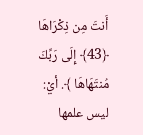أَنتَ مِن ذِكْرَاهَا ﴿43﴾ إِلَى رَبِّكَ مُنتَهَاهَا ﴾. أيْ: ليس علمها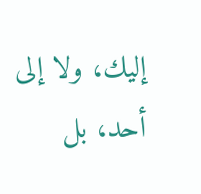إليك، ولا إلى أحد، بل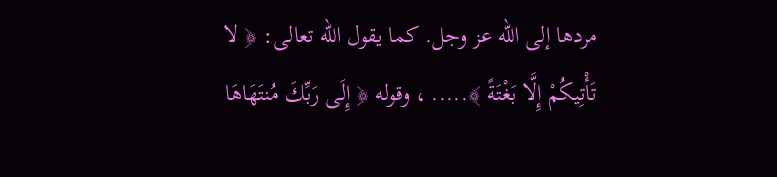مردها إلى الله عز وجل. كما يقول الله تعالى: ﴿ لا تَأْتِيكُمْ إِلَّا بَغْتَةً ﴾..... ، وقوله ﴿ إِلَى رَبِّكَ مُنتَهَاهَا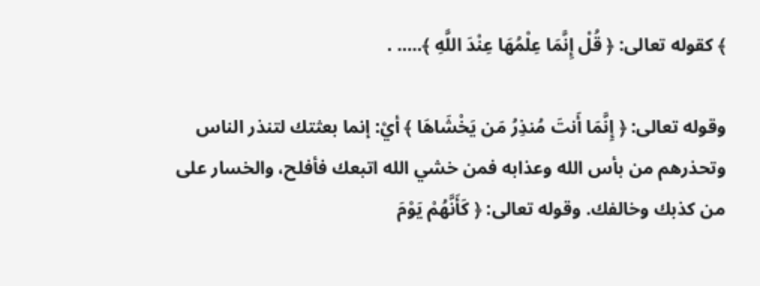﴾ كقوله تعالى: ﴿ قُلْ إِنَّمَا عِلْمُهَا عِنْدَ اللَّهِ ﴾..... .

وقوله تعالى: ﴿ إِنَّمَا أَنتَ مُنذِرُ مَن يَخْشَاهَا ﴾ أيْ: إنما بعثتك لتنذر الناس وتحذرهم من بأس الله وعذابه فمن خشي الله اتبعك فأفلح، والخسار على من كذبك وخالفك. وقوله تعالى: ﴿ كَأَنَّهُمْ يَوْمَ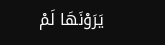يَرَوْنَهَا لَمْ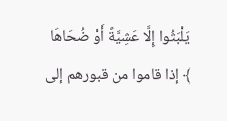يَلْبَثُوا إِلَّا عَشِيَّةً أَوْ ضُحَاهَا ﴾ إذا قاموا من قبورهم إلى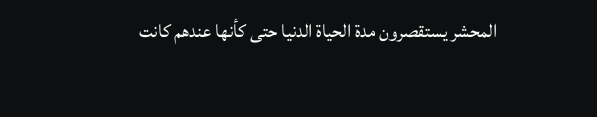المحشر يستقصرون مدة الحياة الدنيا حتى كأنها عندهم كانت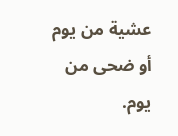عشية من يوم أو ضحى من يوم.